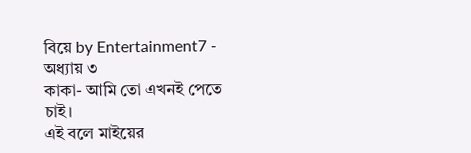বিয়ে by Entertainment7 - অধ্যায় ৩
কাকা- আমি তো এখনই পেতে চাই।
এই বলে মাইয়ের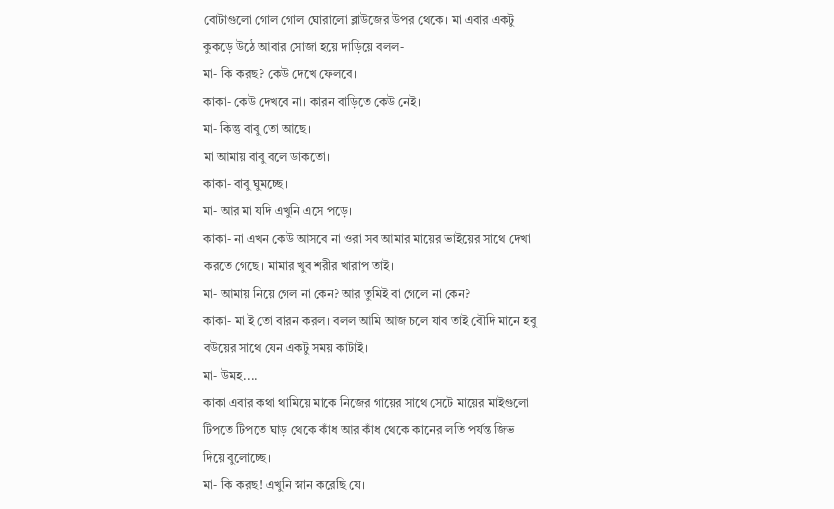বোটাগুলো গোল গোল ঘোরালো ব্লাউজের উপর থেকে। মা এবার একটু কুকড়ে উঠে আবার সোজা হয়ে দাড়িয়ে বলল-
মা- কি করছ? কেউ দেখে ফেলবে।
কাকা- কেউ দেখবে না। কারন বাড়িতে কেউ নেই।
মা- কিন্তু বাবু তো আছে।
মা আমায় বাবু বলে ডাকতো।
কাকা- বাবু ঘুমচ্ছে।
মা- আর মা যদি এখুনি এসে পড়ে।
কাকা- না এখন কেউ আসবে না ওরা সব আমার মায়ের ভাইয়ের সাথে দেখা করতে গেছে। মামার খুব শরীর খারাপ তাই।
মা- আমায় নিয়ে গেল না কেন? আর তুমিই বা গেলে না কেন?
কাকা- মা ই তো বারন করল। বলল আমি আজ চলে যাব তাই বৌদি মানে হবু বউয়ের সাথে যেন একটু সময় কাটাই।
মা- উমহ....
কাকা এবার কথা থামিয়ে মাকে নিজের গায়ের সাথে সেটে মায়ের মাইগুলো টিপতে টিপতে ঘাড় থেকে কাঁধ আর কাঁধ থেকে কানের লতি পর্যন্ত জিভ দিয়ে বুলোচ্ছে।
মা- কি করছ! এখুনি স্নান করেছি যে।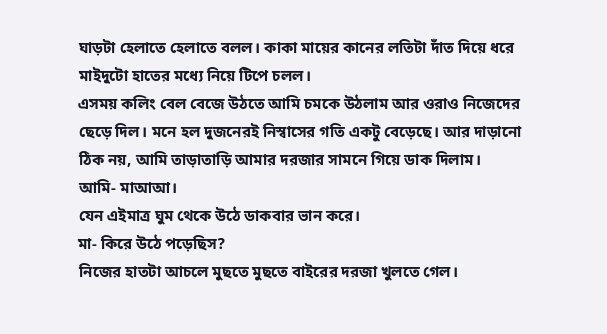ঘাড়টা হেলাতে হেলাতে বলল। কাকা মায়ের কানের লতিটা দাঁত দিয়ে ধরে মাইদুটো হাতের মধ্যে নিয়ে টিপে চলল।
এসময় কলিং বেল বেজে উঠতে আমি চমকে উঠলাম আর ওরাও নিজেদের ছেড়ে দিল। মনে হল দুজনেরই নিস্বাসের গতি একটু বেড়েছে। আর দাড়ানো ঠিক নয়, আমি তাড়াতাড়ি আমার দরজার সামনে গিয়ে ডাক দিলাম।
আমি- মাআআ।
যেন এইমাত্র ঘুম থেকে উঠে ডাকবার ভান করে।
মা- কিরে উঠে পড়েছিস?
নিজের হাতটা আচলে মুছতে মুছতে বাইরের দরজা খুলতে গেল।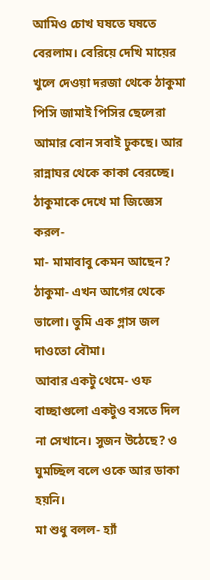আমিও চোখ ঘষতে ঘষতে বেরলাম। বেরিয়ে দেখি মায়ের খুলে দেওয়া দরজা থেকে ঠাকুমা পিসি জামাই পিসির ছেলেরা আমার বোন সবাই ঢুকছে। আর রান্নাঘর থেকে কাকা বেরচ্ছে। ঠাকুমাকে দেখে মা জিজ্ঞেস করল-
মা- মামাবাবু কেমন আছেন?
ঠাকুমা- এখন আগের থেকে ভালো। তুমি এক গ্লাস জল দাওতো বৌমা।
আবার একটু থেমে- ওফ বাচ্ছাগুলো একটুও বসতে দিল না সেখানে। সুজন উঠেছে? ও ঘুমচ্ছিল বলে ওকে আর ডাকা হয়নি।
মা শুধু বলল- হ্যাঁ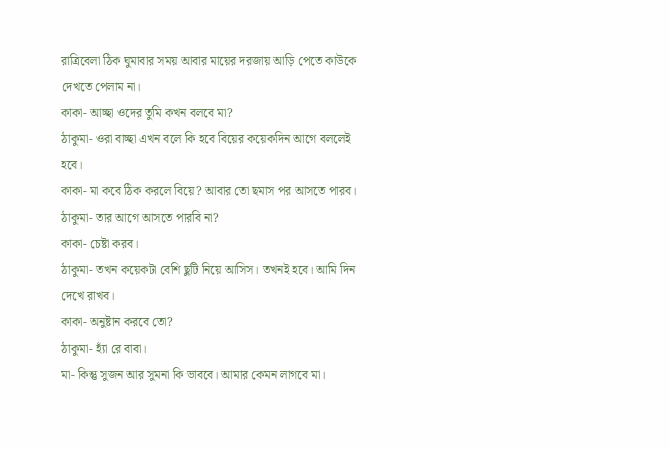রাত্রিবেলা ঠিক ঘুমাবার সময় আবার মায়ের দরজায় আড়ি পেতে কাউকে দেখতে পেলাম না।
কাকা- আচ্ছা ওদের তুমি কখন বলবে মা?
ঠাকুমা- ওরা বাচ্ছা এখন বলে কি হবে বিয়ের কয়েকদিন আগে বললেই হবে।
কাকা- মা কবে ঠিক করলে বিয়ে? আবার তো ছমাস পর আসতে পারব।
ঠাকুমা- তার আগে আসতে পারবি না?
কাকা- চেষ্টা করব।
ঠাকুমা- তখন কয়েকটা বেশি ছুটি নিয়ে আসিস। তখনই হবে। আমি দিন দেখে রাখব।
কাকা- অনুষ্টান করবে তো?
ঠাকুমা- হ্যাঁ রে বাবা।
মা- কিন্তু সুজন আর সুমনা কি ভাববে। আমার কেমন লাগবে মা।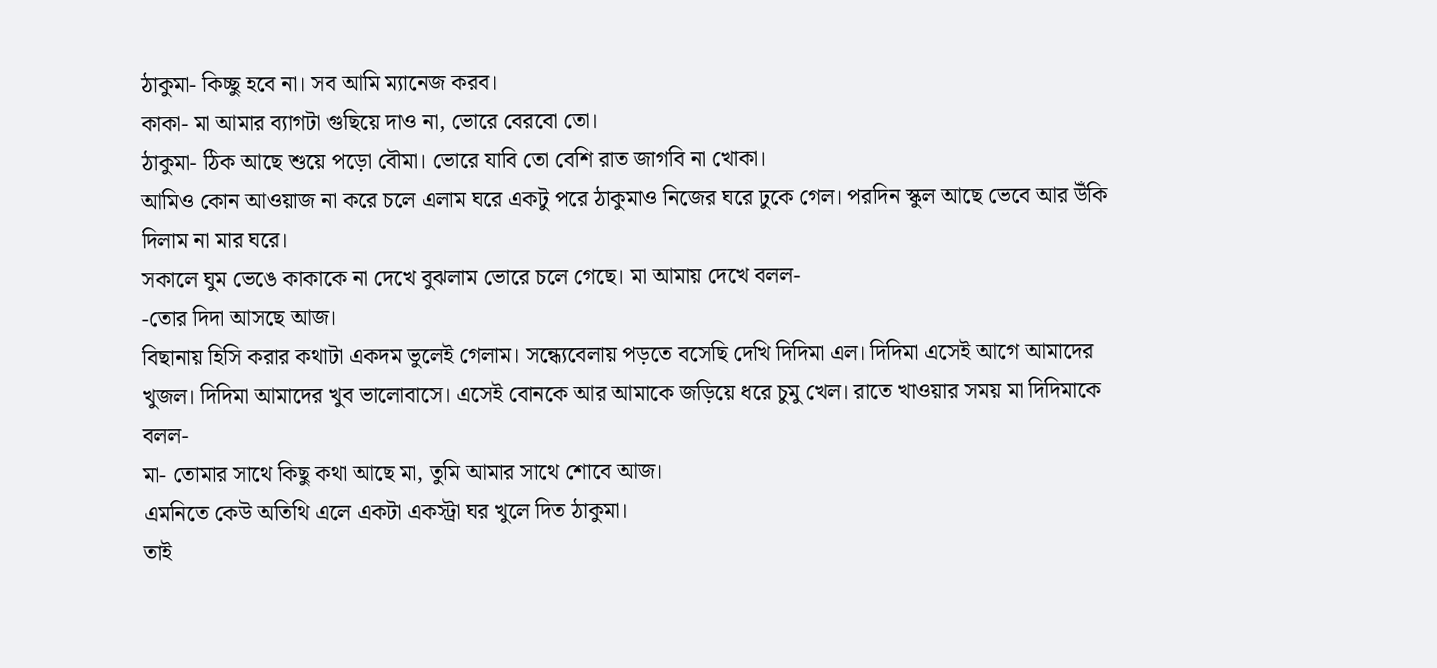ঠাকুমা- কিচ্ছু হবে না। সব আমি ম্যানেজ করব।
কাকা- মা আমার ব্যাগটা গুছিয়ে দাও না, ভোরে বেরবো তো।
ঠাকুমা- ঠিক আছে শুয়ে পড়ো বৌমা। ভোরে যাবি তো বেশি রাত জাগবি না খোকা।
আমিও কোন আওয়াজ না করে চলে এলাম ঘরে একটু পরে ঠাকুমাও নিজের ঘরে ঢুকে গেল। পরদিন স্কুল আছে ভেবে আর উঁকি দিলাম না মার ঘরে।
সকালে ঘুম ভেঙে কাকাকে না দেখে বুঝলাম ভোরে চলে গেছে। মা আমায় দেখে বলল-
-তোর দিদা আসছে আজ।
বিছানায় হিসি করার কথাটা একদম ভুলেই গেলাম। সন্ধ্যেবেলায় পড়তে বসেছি দেখি দিদিমা এল। দিদিমা এসেই আগে আমাদের খুজল। দিদিমা আমাদের খুব ভালোবাসে। এসেই বোনকে আর আমাকে জড়িয়ে ধরে চুমু খেল। রাতে খাওয়ার সময় মা দিদিমাকে বলল-
মা- তোমার সাথে কিছু কথা আছে মা, তুমি আমার সাথে শোবে আজ।
এমনিতে কেউ অতিথি এলে একটা একস্ট্রা ঘর খুলে দিত ঠাকুমা।
তাই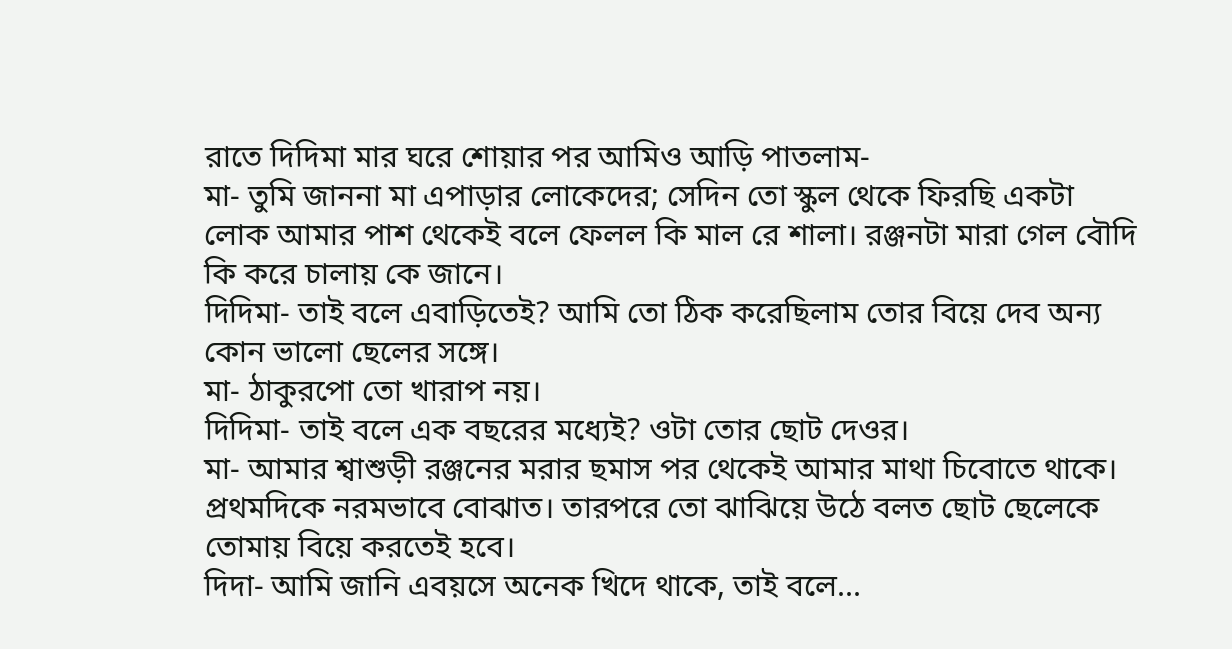রাতে দিদিমা মার ঘরে শোয়ার পর আমিও আড়ি পাতলাম-
মা- তুমি জাননা মা এপাড়ার লোকেদের; সেদিন তো স্কুল থেকে ফিরছি একটা লোক আমার পাশ থেকেই বলে ফেলল কি মাল রে শালা। রঞ্জনটা মারা গেল বৌদি কি করে চালায় কে জানে।
দিদিমা- তাই বলে এবাড়িতেই? আমি তো ঠিক করেছিলাম তোর বিয়ে দেব অন্য কোন ভালো ছেলের সঙ্গে।
মা- ঠাকুরপো তো খারাপ নয়।
দিদিমা- তাই বলে এক বছরের মধ্যেই? ওটা তোর ছোট দেওর।
মা- আমার শ্বাশুড়ী রঞ্জনের মরার ছমাস পর থেকেই আমার মাথা চিবোতে থাকে। প্রথমদিকে নরমভাবে বোঝাত। তারপরে তো ঝাঝিয়ে উঠে বলত ছোট ছেলেকে তোমায় বিয়ে করতেই হবে।
দিদা- আমি জানি এবয়সে অনেক খিদে থাকে, তাই বলে...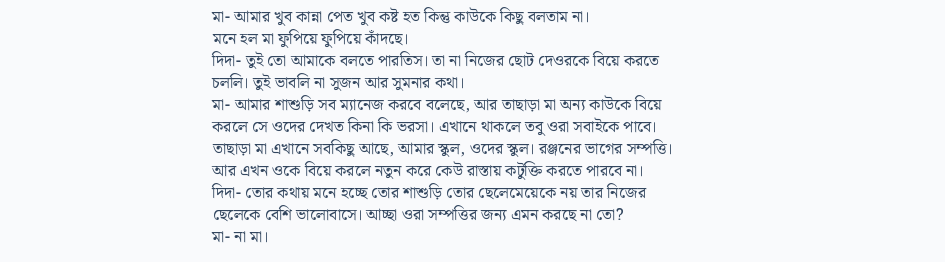মা- আমার খুব কান্না পেত খুব কষ্ট হত কিন্তু কাউকে কিছু বলতাম না।
মনে হল মা ফুপিয়ে ফুপিয়ে কাঁদছে।
দিদা- তুই তো আমাকে বলতে পারতিস। তা না নিজের ছোট দেওরকে বিয়ে করতে চললি। তুই ভাবলি না সুজন আর সুমনার কথা।
মা- আমার শাশুড়ি সব ম্যানেজ করবে বলেছে, আর তাছাড়া মা অন্য কাউকে বিয়ে করলে সে ওদের দেখত কিনা কি ভরসা। এখানে থাকলে তবু ওরা সবাইকে পাবে। তাছাড়া মা এখানে সবকিছু আছে, আমার স্কুল, ওদের স্কুল। রঞ্জনের ভাগের সম্পত্তি। আর এখন ওকে বিয়ে করলে নতুন করে কেউ রাস্তায় কটুক্তি করতে পারবে না।
দিদা- তোর কথায় মনে হচ্ছে তোর শাশুড়ি তোর ছেলেমেয়েকে নয় তার নিজের ছেলেকে বেশি ভালোবাসে। আচ্ছা ওরা সম্পত্তির জন্য এমন করছে না তো?
মা- না মা।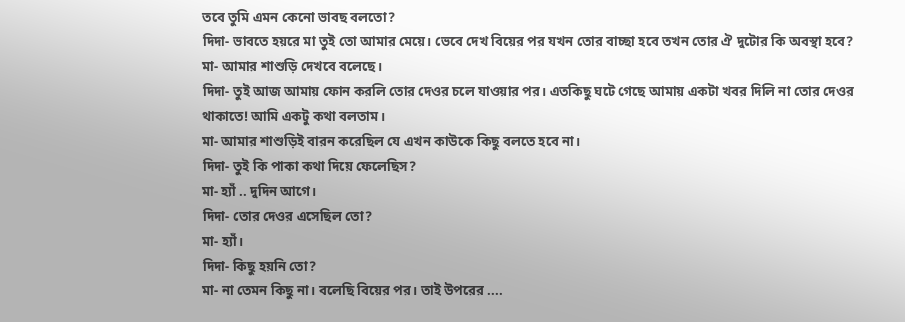তবে তুমি এমন কেনো ভাবছ বলতো?
দিদা- ভাবতে হয়রে মা তুই তো আমার মেয়ে। ভেবে দেখ বিয়ের পর যখন তোর বাচ্ছা হবে তখন তোর ঐ দুটোর কি অবস্থা হবে?
মা- আমার শাশুড়ি দেখবে বলেছে।
দিদা- তুই আজ আমায় ফোন করলি তোর দেওর চলে যাওয়ার পর। এতকিছু ঘটে গেছে আমায় একটা খবর দিলি না তোর দেওর থাকাতে! আমি একটু কথা বলতাম।
মা- আমার শাশুড়িই বারন করেছিল যে এখন কাউকে কিছু বলতে হবে না।
দিদা- তুই কি পাকা কথা দিয়ে ফেলেছিস?
মা- হ্যাঁ .. দুদিন আগে।
দিদা- তোর দেওর এসেছিল তো?
মা- হ্যাঁ।
দিদা- কিছু হয়নি তো?
মা- না তেমন কিছু না। বলেছি বিয়ের পর। তাই উপরের ....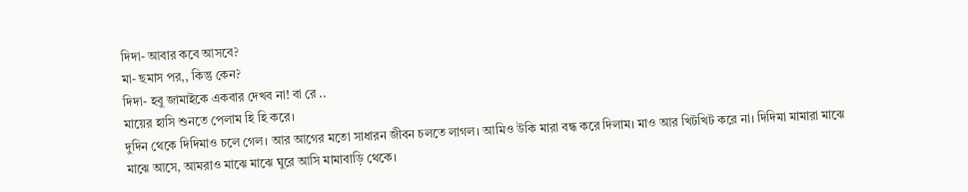দিদা- আবার কবে আসবে?
মা- ছমাস পর,, কিন্তু কেন?
দিদা- হবু জামাইকে একবার দেখব না! বা রে ..
মায়ের হাসি শুনতে পেলাম হি হি করে।
দুদিন থেকে দিদিমাও চলে গেল। আর আগের মতো সাধারন জীবন চলতে লাগল। আমিও উকি মারা বন্ধ করে দিলাম। মাও আর খিটখিট করে না। দিদিমা মামারা মাঝে মাঝে আসে, আমরাও মাঝে মাঝে ঘুরে আসি মামাবাড়ি থেকে।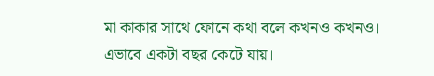মা কাকার সাথে ফোনে কথা বলে কখনও কখনও।
এভাবে একটা বছর কেটে যায়।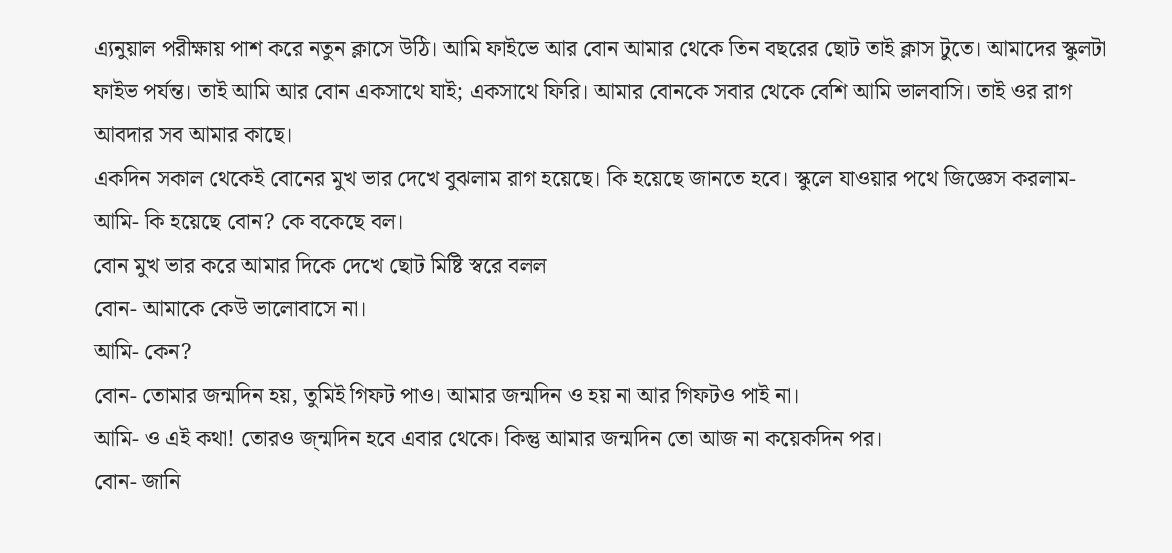এ্যনুয়াল পরীক্ষায় পাশ করে নতুন ক্লাসে উঠি। আমি ফাইভে আর বোন আমার থেকে তিন বছরের ছোট তাই ক্লাস টুতে। আমাদের স্কুলটা ফাইভ পর্যন্ত। তাই আমি আর বোন একসাথে যাই; একসাথে ফিরি। আমার বোনকে সবার থেকে বেশি আমি ভালবাসি। তাই ওর রাগ আবদার সব আমার কাছে।
একদিন সকাল থেকেই বোনের মুখ ভার দেখে বুঝলাম রাগ হয়েছে। কি হয়েছে জানতে হবে। স্কুলে যাওয়ার পথে জিজ্ঞেস করলাম-
আমি- কি হয়েছে বোন? কে বকেছে বল।
বোন মুখ ভার করে আমার দিকে দেখে ছোট মিষ্টি স্বরে বলল
বোন- আমাকে কেউ ভালোবাসে না।
আমি- কেন?
বোন- তোমার জন্মদিন হয়, তুমিই গিফট পাও। আমার জন্মদিন ও হয় না আর গিফটও পাই না।
আমি- ও এই কথা! তোরও জ্ন্মদিন হবে এবার থেকে। কিন্তু আমার জন্মদিন তো আজ না কয়েকদিন পর।
বোন- জানি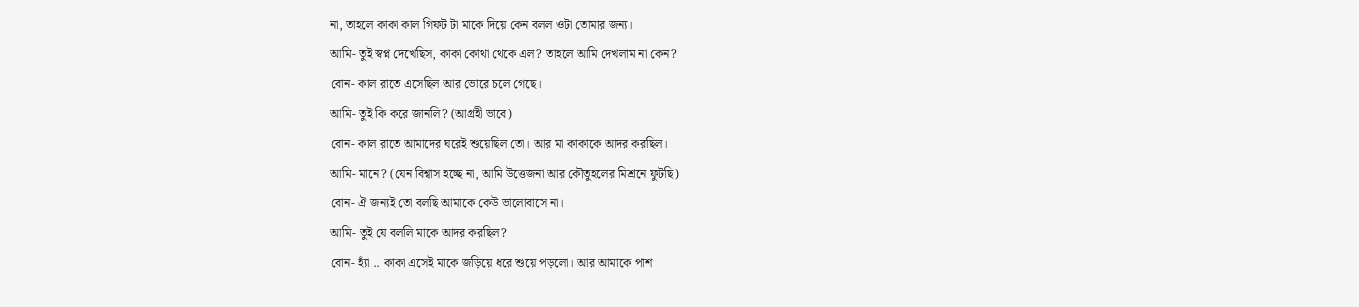না, তাহলে কাকা কাল গিফট টা মাকে দিয়ে কেন বলল ওটা তোমার জন্য।
আমি- তুই স্বপ্ন দেখেছিস, কাকা কোথা থেকে এল? তাহলে আমি দেখলাম না কেন?
বোন- কাল রাতে এসেছিল আর ভোরে চলে গেছে।
আমি- তুই কি করে জানলি? (আগ্রহী ভাবে)
বোন- কাল রাতে আমাদের ঘরেই শুয়েছিল তো। আর মা কাকাকে আদর করছিল।
আমি- মানে? (যেন বিশ্বাস হচ্ছে না, আমি উত্তেজনা আর কৌতুহলের মিশ্রনে ফুটছি)
বোন- ঐ জন্যই তো বলছি আমাকে কেউ ভালোবাসে না।
আমি- তুই যে বললি মাকে আদর করছিল?
বোন- হ্যাঁ .. কাকা এসেই মাকে জড়িয়ে ধরে শুয়ে পড়লো। আর আমাকে পাশ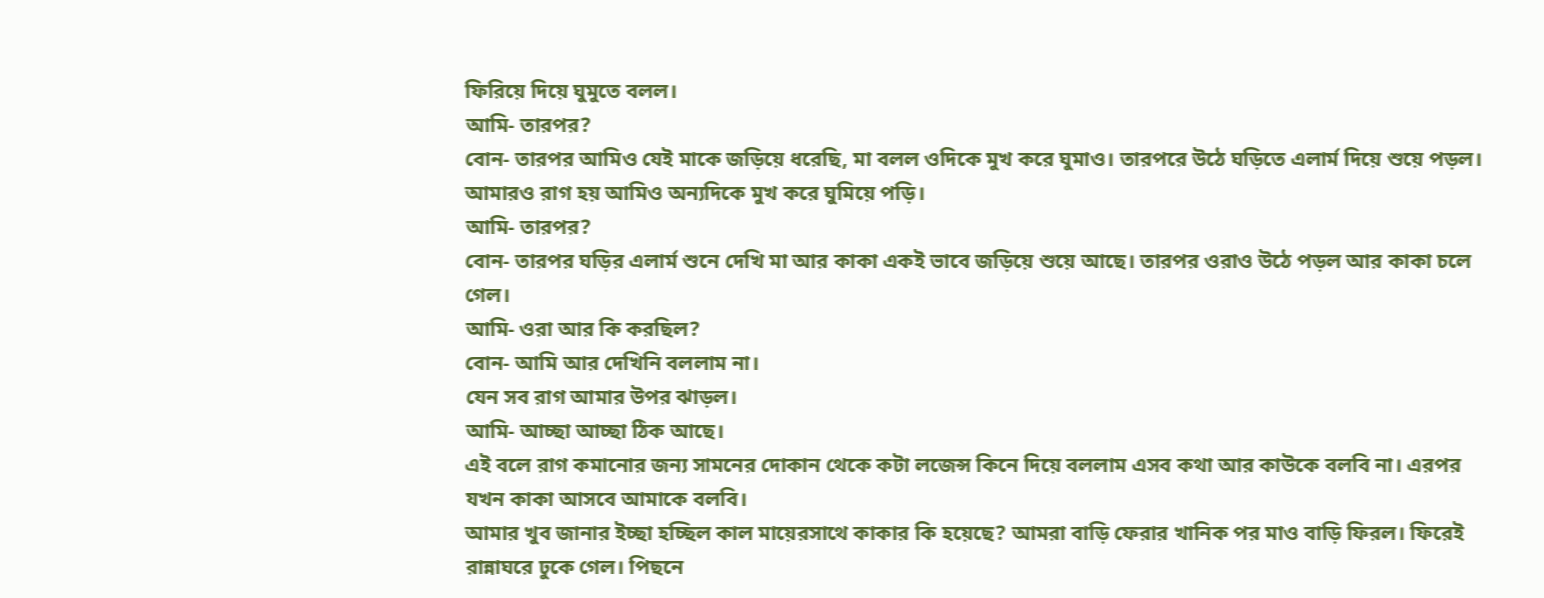ফিরিয়ে দিয়ে ঘুমুতে বলল।
আমি- তারপর?
বোন- তারপর আমিও যেই মাকে জড়িয়ে ধরেছি, মা বলল ওদিকে মুখ করে ঘুমাও। তারপরে উঠে ঘড়িতে এলার্ম দিয়ে শুয়ে পড়ল। আমারও রাগ হয় আমিও অন্যদিকে মুখ করে ঘুমিয়ে পড়ি।
আমি- তারপর?
বোন- তারপর ঘড়ির এলার্ম শুনে দেখি মা আর কাকা একই ভাবে জড়িয়ে শুয়ে আছে। তারপর ওরাও উঠে পড়ল আর কাকা চলে গেল।
আমি- ওরা আর কি করছিল?
বোন- আমি আর দেখিনি বললাম না।
যেন সব রাগ আমার উপর ঝাড়ল।
আমি- আচ্ছা আচ্ছা ঠিক আছে।
এই বলে রাগ কমানোর জন্য সামনের দোকান থেকে কটা লজেন্স কিনে দিয়ে বললাম এসব কথা আর কাউকে বলবি না। এরপর যখন কাকা আসবে আমাকে বলবি।
আমার খুব জানার ইচ্ছা হচ্ছিল কাল মায়েরসাথে কাকার কি হয়েছে? আমরা বাড়ি ফেরার খানিক পর মাও বাড়ি ফিরল। ফিরেই রান্নাঘরে ঢুকে গেল। পিছনে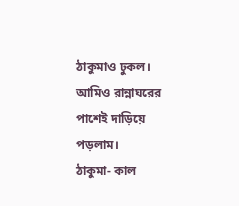ঠাকুমাও ঢুকল। আমিও রান্নাঘরের পাশেই দাড়িয়ে পড়লাম।
ঠাকুমা- কাল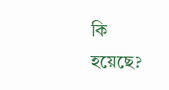কি হয়েছে?